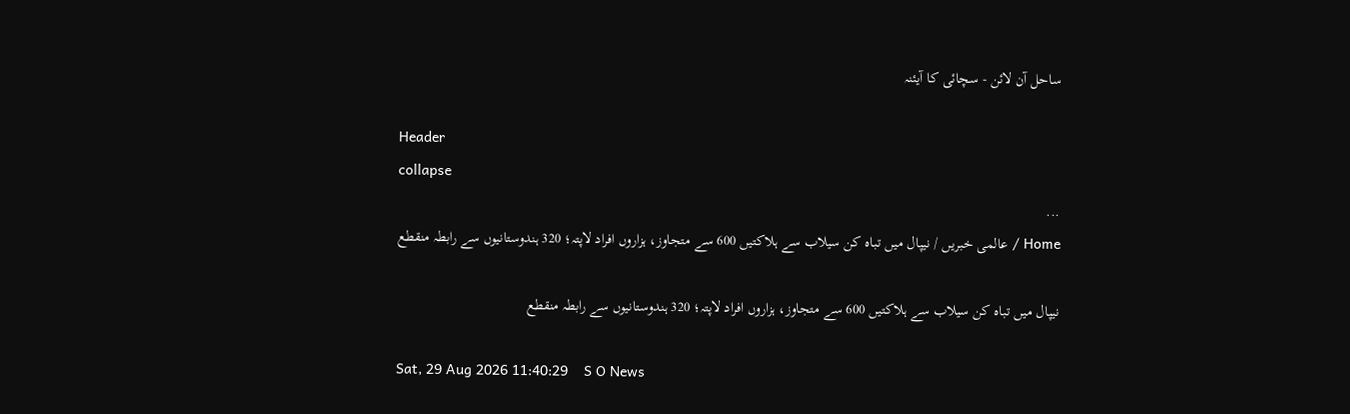ساحل آن لائن - سچائی کا آیئنہ

Header
collapse
...
Home / عالمی خبریں / نیپال میں تباہ کن سیلاب سے ہلاکتیں 600 سے متجاوز، ہزاروں افراد لاپتہ؛ 320 ہندوستانیوں سے رابطہ منقطع

نیپال میں تباہ کن سیلاب سے ہلاکتیں 600 سے متجاوز، ہزاروں افراد لاپتہ؛ 320 ہندوستانیوں سے رابطہ منقطع

Sat, 29 Aug 2026 11:40:29    S O News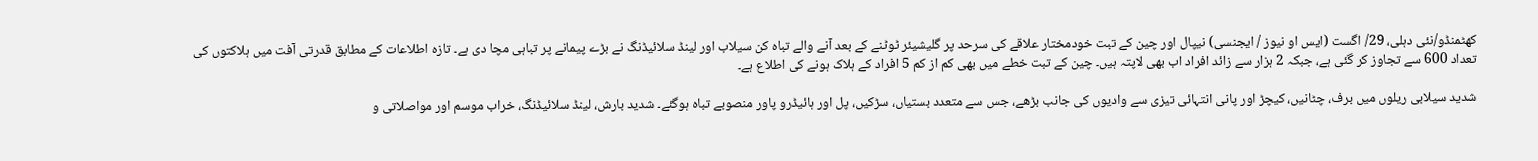کھٹمنڈو/نئی دہلی، 29/ اگست (ایس او نیوز / ایجنسی) نیپال اور چین کے تبت خودمختار علاقے کی سرحد پر گلیشیئر ٹوٹنے کے بعد آنے والے تباہ کن سیلاب اور لینڈ سلائیڈنگ نے بڑے پیمانے پر تباہی مچا دی ہے۔ تازہ اطلاعات کے مطابق قدرتی آفت میں ہلاکتوں کی تعداد 600 سے تجاوز کر گئی ہے، جبکہ 2 ہزار سے زائد افراد اب بھی لاپتہ ہیں۔ چین کے تبت خطے میں بھی کم از کم 5 افراد کے ہلاک ہونے کی اطلاع ہے۔

شدید سیلابی ریلوں میں برف، چٹانیں، کیچڑ اور پانی انتہائی تیزی سے وادیوں کی جانب بڑھے، جس سے متعدد بستیاں، سڑکیں، پل اور ہائیڈرو پاور منصوبے تباہ ہوگئے۔ شدید بارش، لینڈ سلائیڈنگ، خراب موسم اور مواصلاتی و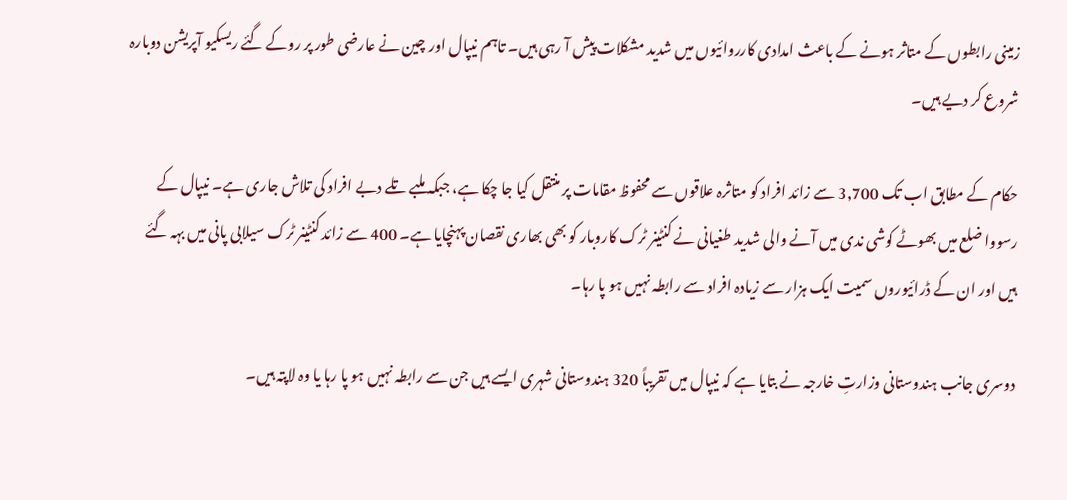زمینی رابطوں کے متاثر ہونے کے باعث امدادی کارروائیوں میں شدید مشکلات پیش آ رہی ہیں۔ تاہم نیپال اور چین نے عارضی طور پر روکے گئے ریسکیو آپریشن دوبارہ شروع کر دیے ہیں۔

حکام کے مطابق اب تک 3,700 سے زائد افراد کو متاثرہ علاقوں سے محفوظ مقامات پر منتقل کیا جا چکا ہے، جبکہ ملبے تلے دبے افراد کی تلاش جاری ہے۔ نیپال کے رسووا ضلع میں بھوٹے کوشی ندی میں آنے والی شدید طغیانی نے کنٹینر ٹرک کاروبار کو بھی بھاری نقصان پہنچایا ہے۔ 400 سے زائد کنٹینر ٹرک سیلابی پانی میں بہہ گئے ہیں اور ان کے ڈرائیوروں سمیت ایک ہزار سے زیادہ افراد سے رابطہ نہیں ہو پا رہا۔

دوسری جانب ہندوستانی وزارتِ خارجہ نے بتایا ہے کہ نیپال میں تقریباً 320 ہندوستانی شہری ایسے ہیں جن سے رابطہ نہیں ہو پا رہا یا وہ لاپتہ ہیں۔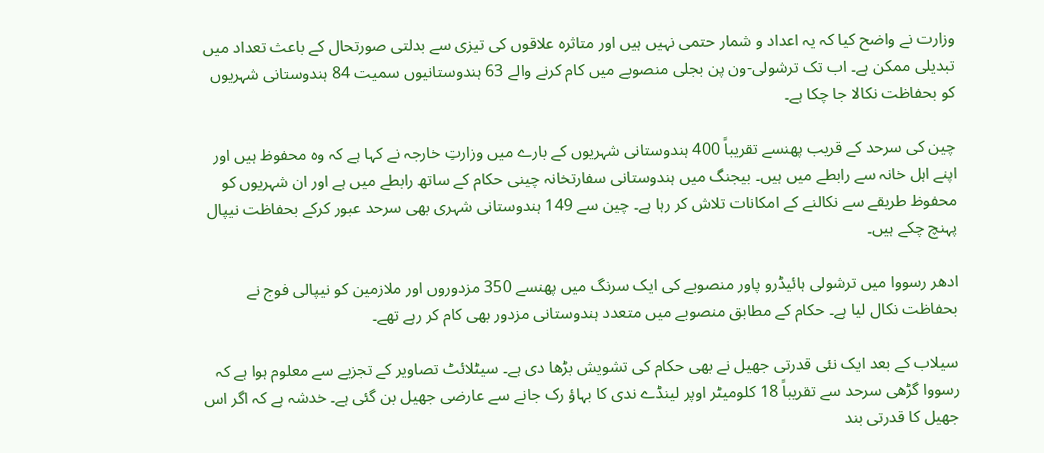وزارت نے واضح کیا کہ یہ اعداد و شمار حتمی نہیں ہیں اور متاثرہ علاقوں کی تیزی سے بدلتی صورتحال کے باعث تعداد میں تبدیلی ممکن ہے۔ اب تک ترشولی-ون پن بجلی منصوبے میں کام کرنے والے 63 ہندوستانیوں سمیت 84 ہندوستانی شہریوں کو بحفاظت نکالا جا چکا ہے۔

چین کی سرحد کے قریب پھنسے تقریباً 400 ہندوستانی شہریوں کے بارے میں وزارتِ خارجہ نے کہا ہے کہ وہ محفوظ ہیں اور اپنے اہل خانہ سے رابطے میں ہیں۔ بیجنگ میں ہندوستانی سفارتخانہ چینی حکام کے ساتھ رابطے میں ہے اور ان شہریوں کو محفوظ طریقے سے نکالنے کے امکانات تلاش کر رہا ہے۔ چین سے 149 ہندوستانی شہری بھی سرحد عبور کرکے بحفاظت نیپال پہنچ چکے ہیں۔

ادھر رسووا میں ترشولی ہائیڈرو پاور منصوبے کی ایک سرنگ میں پھنسے 350 مزدوروں اور ملازمین کو نیپالی فوج نے بحفاظت نکال لیا ہے۔ حکام کے مطابق منصوبے میں متعدد ہندوستانی مزدور بھی کام کر رہے تھے۔

سیلاب کے بعد ایک نئی قدرتی جھیل نے بھی حکام کی تشویش بڑھا دی ہے۔ سیٹلائٹ تصاویر کے تجزیے سے معلوم ہوا ہے کہ رسووا گڑھی سرحد سے تقریباً 18 کلومیٹر اوپر لینڈے ندی کا بہاؤ رک جانے سے عارضی جھیل بن گئی ہے۔ خدشہ ہے کہ اگر اس جھیل کا قدرتی بند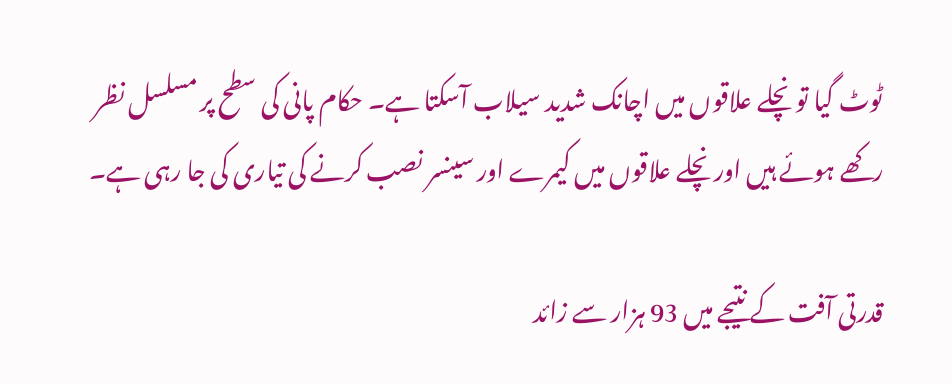ٹوٹ گیا تو نچلے علاقوں میں اچانک شدید سیلاب آسکتا ہے۔ حکام پانی کی سطح پر مسلسل نظر رکھے ہوئے ہیں اور نچلے علاقوں میں کیمرے اور سینسر نصب کرنے کی تیاری کی جا رہی ہے۔

قدرتی آفت کے نتیجے میں 93 ہزار سے زائد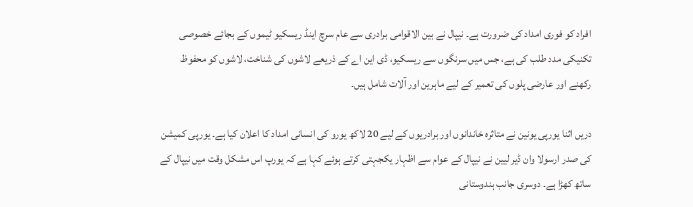افراد کو فوری امداد کی ضرورت ہے۔ نیپال نے بین الاقوامی برادری سے عام سرچ اینڈ ریسکیو ٹیموں کے بجائے خصوصی تکنیکی مدد طلب کی ہے، جس میں سرنگوں سے ریسکیو، ڈی این اے کے ذریعے لاشوں کی شناخت، لاشوں کو محفوظ رکھنے اور عارضی پلوں کی تعمیر کے لیے ماہرین اور آلات شامل ہیں۔

دریں اثنا یورپی یونین نے متاثرہ خاندانوں اور برادریوں کے لیے 20 لاکھ یورو کی انسانی امداد کا اعلان کیا ہے۔ یورپی کمیشن کی صدر ارسولا وان ڈیر لیین نے نیپال کے عوام سے اظہار یکجہتی کرتے ہوئے کہا ہے کہ یورپ اس مشکل وقت میں نیپال کے ساتھ کھڑا ہے۔ دوسری جانب ہندوستانی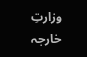وزارتِ خارجہ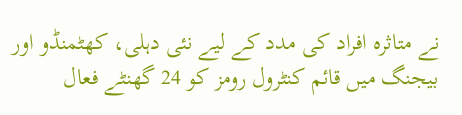نے متاثرہ افراد کی مدد کے لیے نئی دہلی، کھٹمنڈو اور بیجنگ میں قائم کنٹرول رومز کو 24 گھنٹے فعال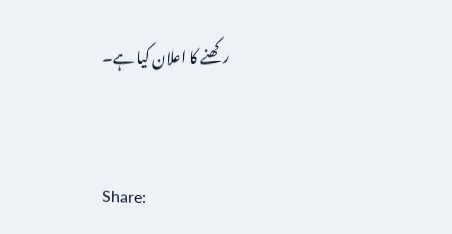رکھنے کا اعلان کیا ہے۔


Share: